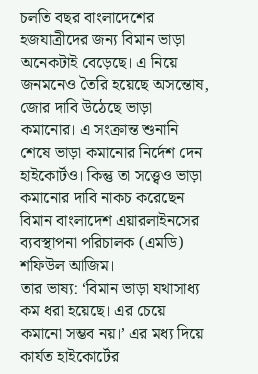চলতি বছর বাংলাদেশের হজযাত্রীদের জন্য বিমান ভাড়া অনেকটাই বেড়েছে। এ নিয়ে জনমনেও তৈরি হয়েছে অসন্তোষ, জোর দাবি উঠেছে ভাড়া কমানোর। এ সংক্রান্ত শুনানি শেষে ভাড়া কমানোর নির্দেশ দেন হাইকোর্টও। কিন্তু তা সত্ত্বেও ভাড়া কমানোর দাবি নাকচ করেছেন বিমান বাংলাদেশ এয়ারলাইনসের ব্যবস্থাপনা পরিচালক (এমডি) শফিউল আজিম।
তার ভাষ্য: ‘বিমান ভাড়া যথাসাধ্য কম ধরা হয়েছে। এর চেয়ে কমানো সম্ভব নয়।’ এর মধ্য দিয়ে কার্যত হাইকোর্টের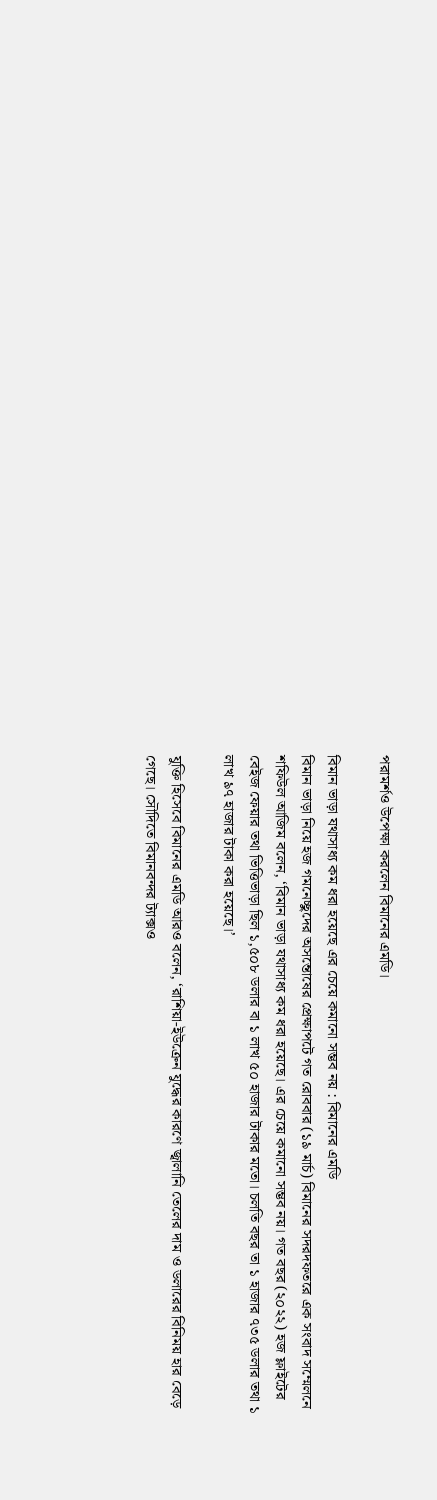পরামর্শও উপেক্ষা করলেন বিমানের এমডি।

বিমান ভাড়া যথাসাধ্য কম ধরা হয়েছে এর চেয়ে কমানো সম্ভব নয় : বিমানের এমডি
বিমান ভাড়া নিয়ে হজ গমনেচ্ছুদের অসন্তোষের প্রেক্ষাপটে গত রোববার (১৯ মার্চ) বিমানের সদরদফতরে এক সংবাদ সম্মেলনে শফিউল আজিম বলেন, ‘বিমান ভাড়া যথাসাধ্য কম ধরা হয়েছে। এর চেয়ে কমানো সম্ভব নয়। গত বছর (২০২২) হজ ফ্লাইটের বেইজ ফেয়ার তথা ভিত্তিভাড়া ছিল ১,৫০৮ ডলার বা ১ লাখ ৫০ হাজার টাকার মতো। চলতি বছর তা ১ হাজার ৭৩৫ ডলার তথা ১ লাখ ৯৭ হাজার টাকা করা হয়েছে।’

যুক্তি হিসেবে বিমানের এমডি আরও বলেন, ‘রাশিয়া-ইউক্রেন যুদ্ধের কারণে জ্বালানি তেলের দাম ও ডলারের বিনিময় হার বেড়ে গেছে। সৌদিতে বিমানবন্দর ট্যাক্সও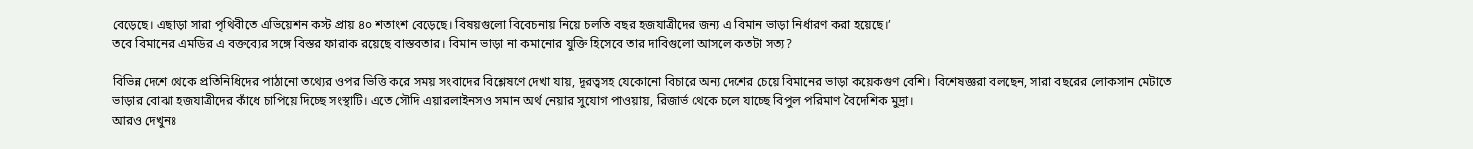বেড়েছে। এছাড়া সারা পৃথিবীতে এভিয়েশন কস্ট প্রায় ৪০ শতাংশ বেড়েছে। বিষয়গুলো বিবেচনায় নিয়ে চলতি বছর হজযাত্রীদের জন্য এ বিমান ভাড়া নির্ধারণ করা হয়েছে।’
তবে বিমানের এমডির এ বক্তব্যের সঙ্গে বিস্তর ফারাক রয়েছে বাস্তবতার। বিমান ভাড়া না কমানোর যুক্তি হিসেবে তার দাবিগুলো আসলে কতটা সত্য?

বিভিন্ন দেশে থেকে প্রতিনিধিদের পাঠানো তথ্যের ওপর ভিত্তি করে সময় সংবাদের বিশ্লেষণে দেখা যায়, দূরত্বসহ যেকোনো বিচারে অন্য দেশের চেয়ে বিমানের ভাড়া কয়েকগুণ বেশি। বিশেষজ্ঞরা বলছেন, সারা বছরের লোকসান মেটাতে ভাড়ার বোঝা হজযাত্রীদের কাঁধে চাপিয়ে দিচ্ছে সংস্থাটি। এতে সৌদি এয়ারলাইনসও সমান অর্থ নেয়ার সুযোগ পাওয়ায়, রিজার্ভ থেকে চলে যাচ্ছে বিপুল পরিমাণ বৈদেশিক মুদ্রা।
আরও দেখুনঃ